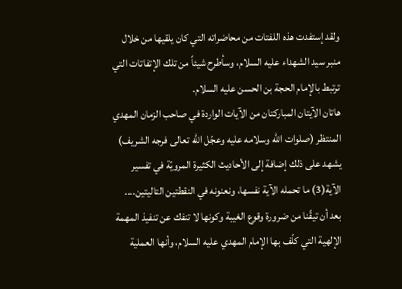ولقد إستفدت هذه اللفتات من محاضراته التي كان يلقيها من خلال منبر سيد الشهداء عليه السلام، وسأطرح شيئاً من تلك الإتفاتات التي ترتبط بالإمام الحجة بن الحسن عليه السلام.
هاتان الآيتان المباركتان من الآيات الواردة في صاحب الزمان المهدي المنتظر (صلوات الله وسلامه عليه وعجّل الله تعالى فرجه الشريف) يشهد على ذلك إضافة إلى الأحاديث الكثيرة المرويّة في تفسير الآية(3) ما تحمله الآية نفسها، ونعنونه في النقطتين التاليتين....
بعد أن تيقّنا من ضرورة وقوع الغيبة وكونها لا تنفك عن تنفيذ المهمة الإلهية التي كلّف بها الإمام المهدي عليه السلام، وأنها العملية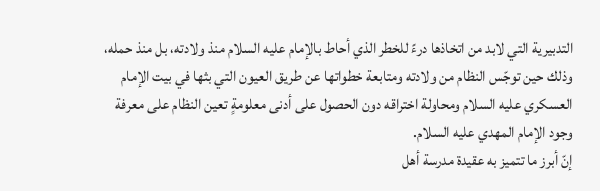التدبيرية التي لابد من اتخاذها درءً للخطر الذي أحاط بالإمام عليه السلام منذ ولادته، بل منذ حمله، وذلك حين توجّس النظام من ولادته ومتابعة خطواتها عن طريق العيون التي بثها في بيت الإمام العسكري عليه السلام ومحاولة اختراقه دون الحصول على أدنى معلومةٍ تعين النظام على معرفة وجود الإمام المهدي عليه السلام.
إنّ أبرز ما تتميز به عقيدة مدرسة أهل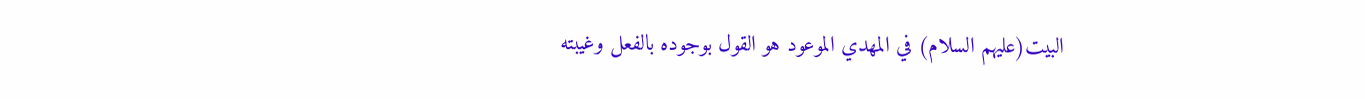البيت(عليهم السلام) في المهدي الموعود هو القول بوجوده بالفعل وغيبته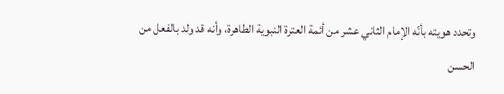وتحدد هويته بأنّه الإمام الثاني عشر من أئمة العترة النبوية الطاهرة، وأنه قد ولد بالفعل من الحسن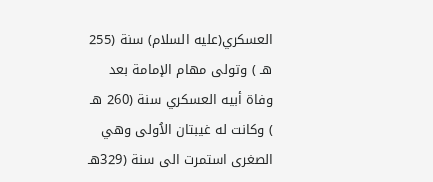العسكري(عليه السلام) سنة (255 هـ ) وتولى مهام الإمامة بعد وفاة أبيه العسكري سنة (260 هـ ) وكانت له غيبتان الاُولى وهي الصغرى استمرت الى سنة (329هـ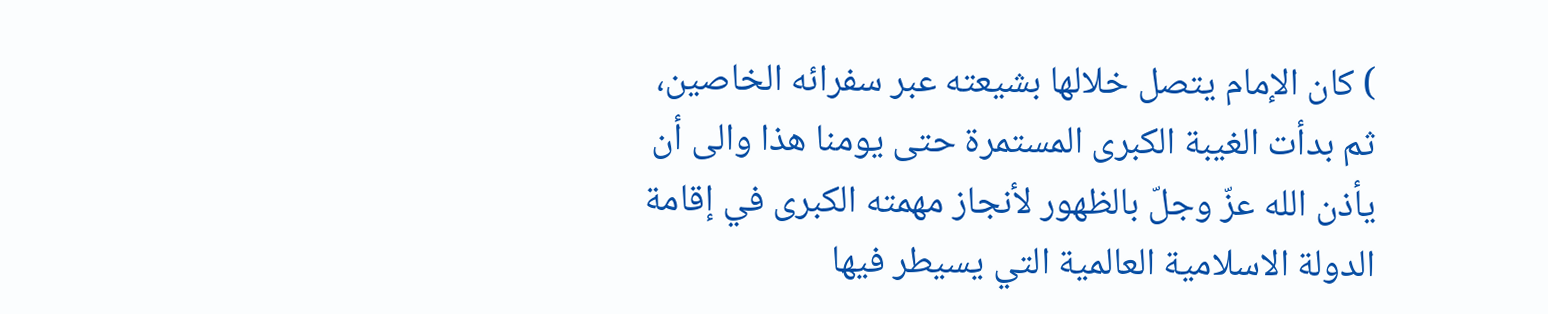) كان الإمام يتصل خلالها بشيعته عبر سفرائه الخاصين، ثم بدأت الغيبة الكبرى المستمرة حتى يومنا هذا والى أن يأذن الله عزّ وجلّ بالظهور لأنجاز مهمته الكبرى في إقامة الدولة الاسلامية العالمية التي يسيطر فيها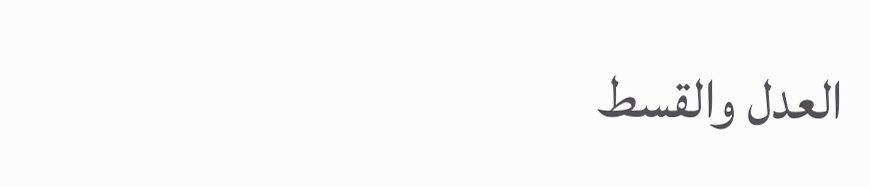العدل والقسط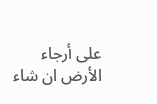على أرجاء الأرض ان شاء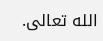الله تعالى.